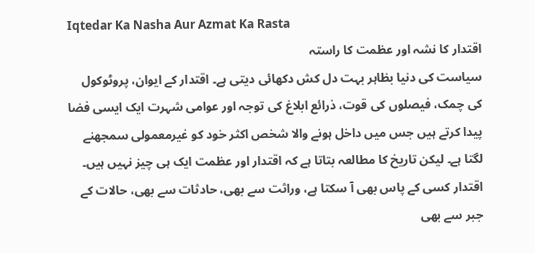Iqtedar Ka Nasha Aur Azmat Ka Rasta
اقتدار کا نشہ اور عظمت کا راستہ
سیاست کی دنیا بظاہر بہت دل کش دکھائی دیتی ہے۔ اقتدار کے ایوان، پروٹوکول کی چمک، فیصلوں کی قوت، ذرائع ابلاغ کی توجہ اور عوامی شہرت ایک ایسی فضا پیدا کرتے ہیں جس میں داخل ہونے والا شخص اکثر خود کو غیرمعمولی سمجھنے لگتا ہے۔ لیکن تاریخ کا مطالعہ بتاتا ہے کہ اقتدار اور عظمت ایک ہی چیز نہیں ہیں۔ اقتدار کسی کے پاس بھی آ سکتا ہے، وراثت سے بھی، حادثات سے بھی، حالات کے جبر سے بھی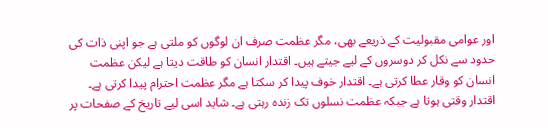اور عوامی مقبولیت کے ذریعے بھی، مگر عظمت صرف ان لوگوں کو ملتی ہے جو اپنی ذات کی حدود سے نکل کر دوسروں کے لیے جیتے ہیں۔ اقتدار انسان کو طاقت دیتا ہے لیکن عظمت انسان کو وقار عطا کرتی ہے۔ اقتدار خوف پیدا کر سکتا ہے مگر عظمت احترام پیدا کرتی ہے۔ اقتدار وقتی ہوتا ہے جبکہ عظمت نسلوں تک زندہ رہتی ہے۔ شاید اسی لیے تاریخ کے صفحات پر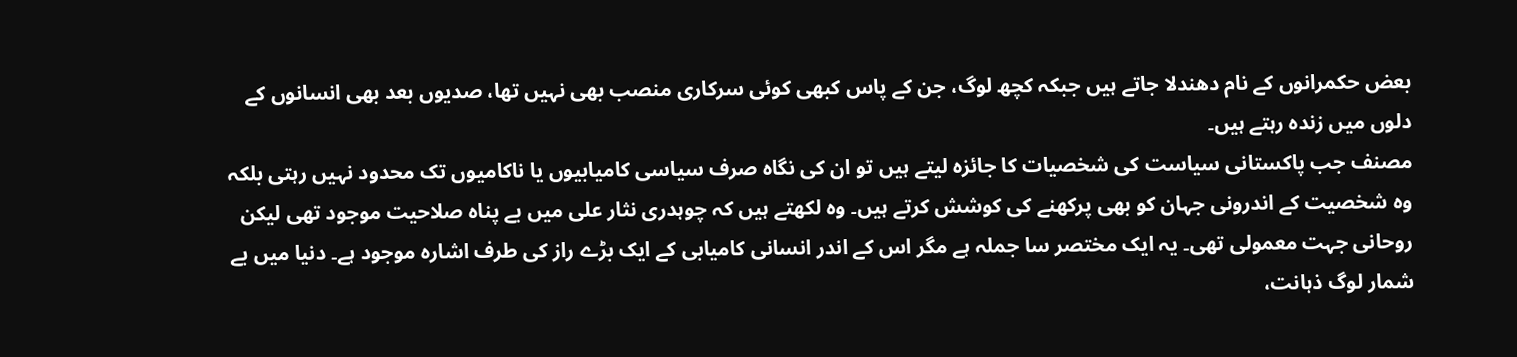بعض حکمرانوں کے نام دھندلا جاتے ہیں جبکہ کچھ لوگ، جن کے پاس کبھی کوئی سرکاری منصب بھی نہیں تھا، صدیوں بعد بھی انسانوں کے دلوں میں زندہ رہتے ہیں۔
مصنف جب پاکستانی سیاست کی شخصیات کا جائزہ لیتے ہیں تو ان کی نگاہ صرف سیاسی کامیابیوں یا ناکامیوں تک محدود نہیں رہتی بلکہ وہ شخصیت کے اندرونی جہان کو بھی پرکھنے کی کوشش کرتے ہیں۔ وہ لکھتے ہیں کہ چوہدری نثار علی میں بے پناہ صلاحیت موجود تھی لیکن روحانی جہت معمولی تھی۔ یہ ایک مختصر سا جملہ ہے مگر اس کے اندر انسانی کامیابی کے ایک بڑے راز کی طرف اشارہ موجود ہے۔ دنیا میں بے شمار لوگ ذہانت،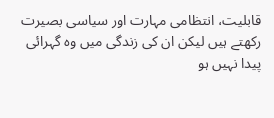قابلیت، انتظامی مہارت اور سیاسی بصیرت رکھتے ہیں لیکن ان کی زندگی میں وہ گہرائی پیدا نہیں ہو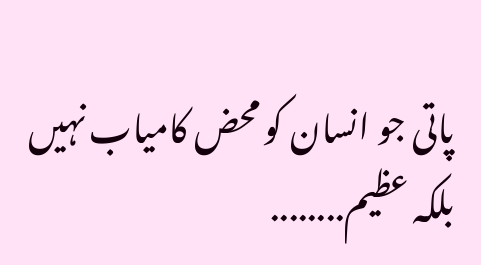پاتی جو انسان کو محض کامیاب نہیں بلکہ عظیم........